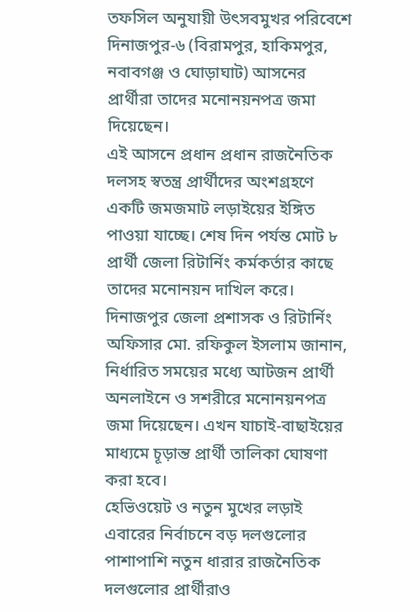তফসিল অনুযায়ী উৎসবমুখর পরিবেশে দিনাজপুর-৬ (বিরামপুর, হাকিমপুর, নবাবগঞ্জ ও ঘোড়াঘাট) আসনের প্রার্থীরা তাদের মনোনয়নপত্র জমা দিয়েছেন।
এই আসনে প্রধান প্রধান রাজনৈতিক দলসহ স্বতন্ত্র প্রার্থীদের অংশগ্রহণে একটি জমজমাট লড়াইয়ের ইঙ্গিত পাওয়া যাচ্ছে। শেষ দিন পর্যন্ত মোট ৮ প্রার্থী জেলা রিটার্নিং কর্মকর্তার কাছে তাদের মনোনয়ন দাখিল করে।
দিনাজপুর জেলা প্রশাসক ও রিটার্নিং অফিসার মো. রফিকুল ইসলাম জানান, নির্ধারিত সময়ের মধ্যে আটজন প্রার্থী অনলাইনে ও সশরীরে মনোনয়নপত্র জমা দিয়েছেন। এখন যাচাই-বাছাইয়ের মাধ্যমে চূড়ান্ত প্রার্থী তালিকা ঘোষণা করা হবে।
হেভিওয়েট ও নতুন মুখের লড়াই এবারের নির্বাচনে বড় দলগুলোর পাশাপাশি নতুন ধারার রাজনৈতিক দলগুলোর প্রার্থীরাও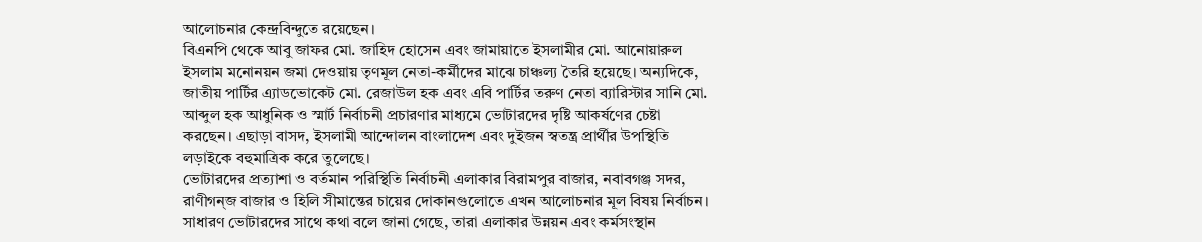আলোচনার কেন্দ্রবিন্দুতে রয়েছেন।
বিএনপি থেকে আবু জাফর মো. জাহিদ হোসেন এবং জামায়াতে ইসলামীর মো. আনোয়ারুল ইসলাম মনোনয়ন জমা দেওয়ায় তৃণমূল নেতা-কর্মীদের মাঝে চাঞ্চল্য তৈরি হয়েছে। অন্যদিকে, জাতীয় পার্টির এ্যাডভোকেট মো. রেজাউল হক এবং এবি পার্টির তরুণ নেতা ব্যারিস্টার সানি মো. আব্দুল হক আধুনিক ও স্মার্ট নির্বাচনী প্রচারণার মাধ্যমে ভোটারদের দৃষ্টি আকর্ষণের চেষ্টা করছেন। এছাড়া বাসদ, ইসলামী আন্দোলন বাংলাদেশ এবং দুইজন স্বতন্ত্র প্রার্থীর উপস্থিতি লড়াইকে বহুমাত্রিক করে তুলেছে।
ভোটারদের প্রত্যাশা ও বর্তমান পরিস্থিতি নির্বাচনী এলাকার বিরামপুর বাজার, নবাবগঞ্জ সদর, রাণীগন্জ বাজার ও হিলি সীমান্তের চায়ের দোকানগুলোতে এখন আলোচনার মূল বিষয় নির্বাচন। সাধারণ ভোটারদের সাথে কথা বলে জানা গেছে, তারা এলাকার উন্নয়ন এবং কর্মসংস্থান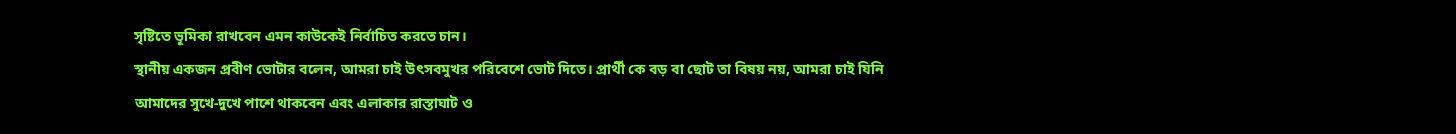সৃষ্টিতে ভূমিকা রাখবেন এমন কাউকেই নির্বাচিত করতে চান।
স্থানীয় একজন প্রবীণ ভোটার বলেন, আমরা চাই উৎসবমুখর পরিবেশে ভোট দিতে। প্রার্থী কে বড় বা ছোট তা বিষয় নয়, আমরা চাই যিনি আমাদের সুখে-দুখে পাশে থাকবেন এবং এলাকার রাস্তাঘাট ও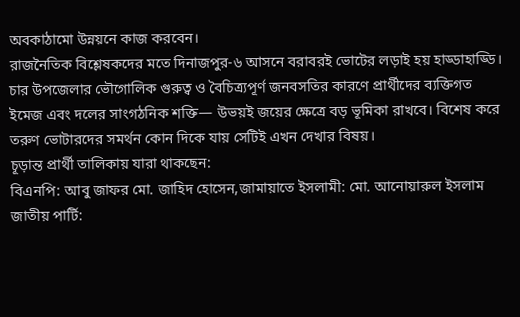অবকাঠামো উন্নয়নে কাজ করবেন।
রাজনৈতিক বিশ্লেষকদের মতে দিনাজপুর-৬ আসনে বরাবরই ভোটের লড়াই হয় হাড্ডাহাড্ডি। চার উপজেলার ভৌগোলিক গুরুত্ব ও বৈচিত্র্যপূর্ণ জনবসতির কারণে প্রার্থীদের ব্যক্তিগত ইমেজ এবং দলের সাংগঠনিক শক্তি— উভয়ই জয়ের ক্ষেত্রে বড় ভূমিকা রাখবে। বিশেষ করে তরুণ ভোটারদের সমর্থন কোন দিকে যায় সেটিই এখন দেখার বিষয়।
চূড়ান্ত প্রার্থী তালিকায় যারা থাকছেন:
বিএনপি: আবু জাফর মো. জাহিদ হোসেন,জামায়াতে ইসলামী: মো. আনোয়ারুল ইসলাম জাতীয় পার্টি: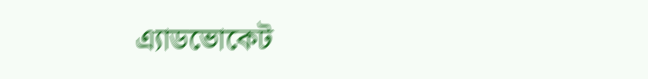এ্যাডভোকেট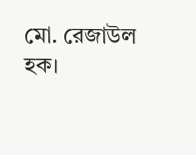মো. রেজাউল হক।